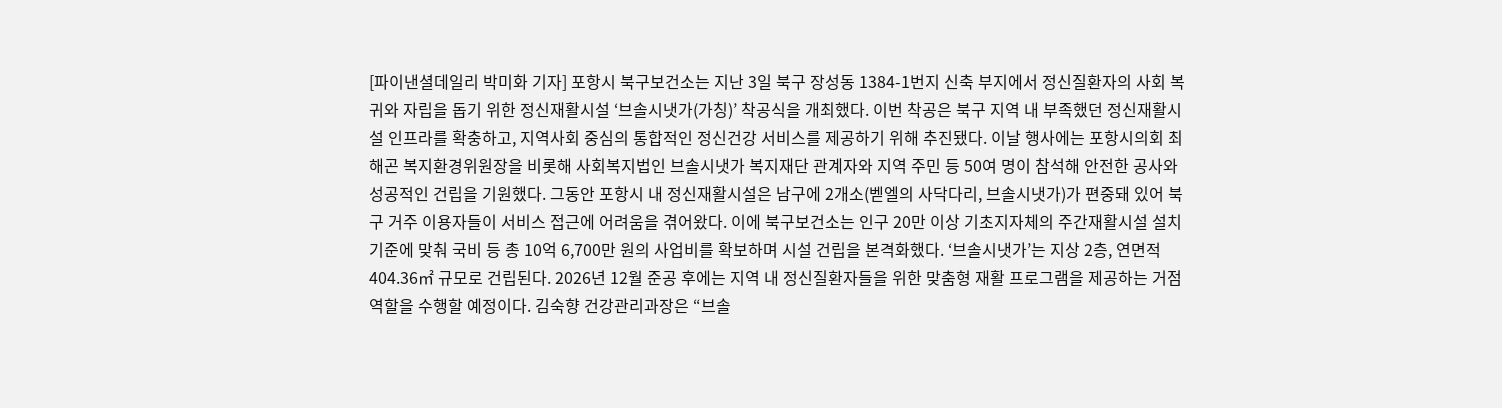[파이낸셜데일리 박미화 기자] 포항시 북구보건소는 지난 3일 북구 장성동 1384-1번지 신축 부지에서 정신질환자의 사회 복귀와 자립을 돕기 위한 정신재활시설 ‘브솔시냇가(가칭)’ 착공식을 개최했다. 이번 착공은 북구 지역 내 부족했던 정신재활시설 인프라를 확충하고, 지역사회 중심의 통합적인 정신건강 서비스를 제공하기 위해 추진됐다. 이날 행사에는 포항시의회 최해곤 복지환경위원장을 비롯해 사회복지법인 브솔시냇가 복지재단 관계자와 지역 주민 등 50여 명이 참석해 안전한 공사와 성공적인 건립을 기원했다. 그동안 포항시 내 정신재활시설은 남구에 2개소(벧엘의 사닥다리, 브솔시냇가)가 편중돼 있어 북구 거주 이용자들이 서비스 접근에 어려움을 겪어왔다. 이에 북구보건소는 인구 20만 이상 기초지자체의 주간재활시설 설치 기준에 맞춰 국비 등 총 10억 6,700만 원의 사업비를 확보하며 시설 건립을 본격화했다. ‘브솔시냇가’는 지상 2층, 연면적 404.36㎡ 규모로 건립된다. 2026년 12월 준공 후에는 지역 내 정신질환자들을 위한 맞춤형 재활 프로그램을 제공하는 거점 역할을 수행할 예정이다. 김숙향 건강관리과장은 “브솔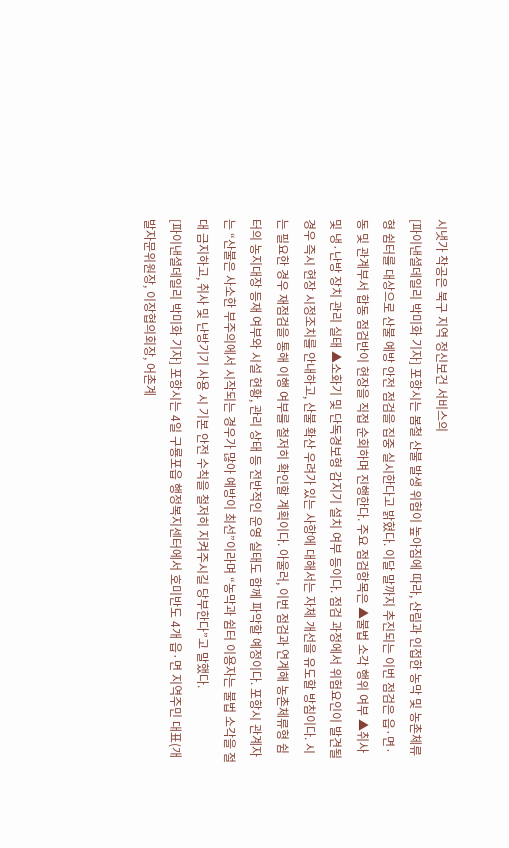시냇가 착공은 북구 지역 정신보건 서비스의
[파이낸셜데일리 박미화 기자] 포항시는 봄철 산불 발생 위험이 높아짐에 따라, 산림과 인접한 농막 및 농촌체류형 쉼터를 대상으로 산불 예방 안전 점검을 집중 실시한다고 밝혔다. 이달 말까지 추진되는 이번 점검은 읍·면·동 및 관계부서 합동 점검반이 현장을 직접 순회하며 진행한다. 주요 점검항목은 ▲불법 소각 행위 여부 ▲취사 및 냉·난방 장치 관리 실태 ▲소화기 및 단독경보형 감지기 설치 여부 등이다. 점검 과정에서 위험요인이 발견될 경우 즉시 현장 시정조치를 안내하고, 산불 확산 우려가 있는 사항에 대해서는 자체 개선을 유도할 방침이다. 시는 필요한 경우 재점검을 통해 이행 여부를 철저히 확인할 계획이다. 아울러, 이번 점검과 연계해 농촌체류형 쉼터의 농지대장 등재 여부와 시설 현황, 관리 상태 등 전반적인 운영 실태도 함께 파악할 예정이다. 포항시 관계자는 “산불은 사소한 부주의에서 시작되는 경우가 많아 예방이 최선”이라며 “농막과 쉼터 이용자는 불법 소각을 절대 금지하고, 취사 및 난방기기 사용 시 기본 안전 수칙을 철저히 지켜주시길 당부한다”고 말했다.
[파이낸셜데일리 박미화 기자] 포항시는 4일 구룡포읍 행정복지센터에서 호미반도 4개 읍·면 지역주민 대표(개발자문위원장, 이장협의회장, 어촌계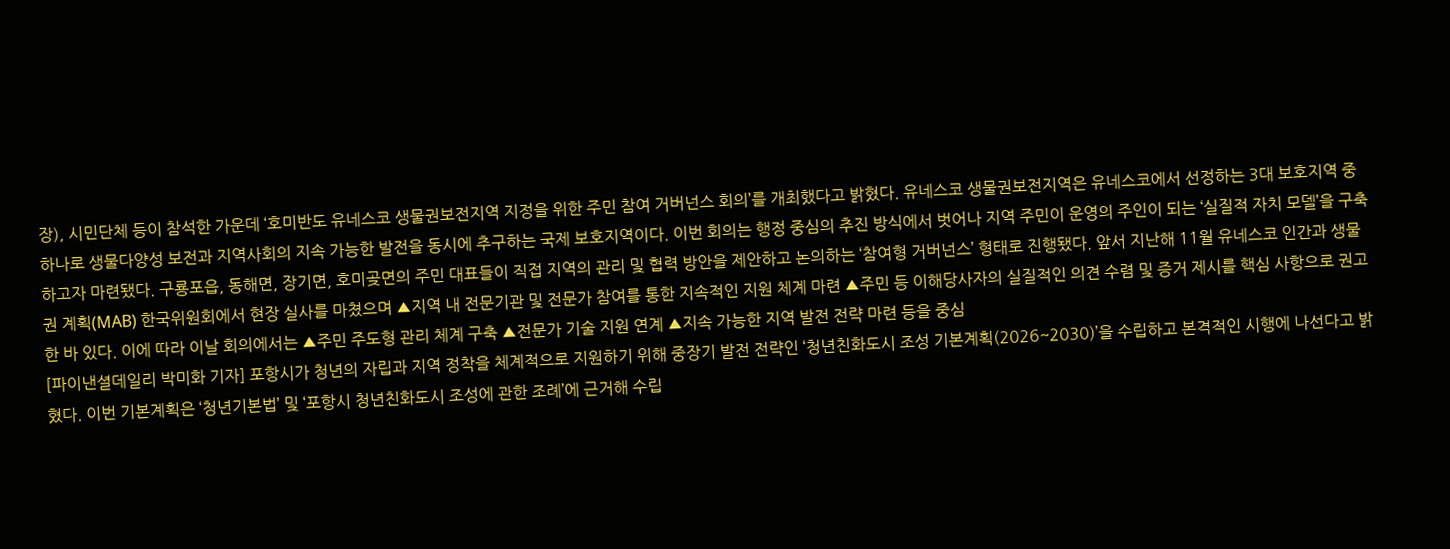장), 시민단체 등이 참석한 가운데 ‘호미반도 유네스코 생물권보전지역 지정을 위한 주민 참여 거버넌스 회의’를 개최했다고 밝혔다. 유네스코 생물권보전지역은 유네스코에서 선정하는 3대 보호지역 중 하나로 생물다양성 보전과 지역사회의 지속 가능한 발전을 동시에 추구하는 국제 보호지역이다. 이번 회의는 행정 중심의 추진 방식에서 벗어나 지역 주민이 운영의 주인이 되는 ‘실질적 자치 모델’을 구축하고자 마련됐다. 구룡포읍, 동해면, 장기면, 호미곶면의 주민 대표들이 직접 지역의 관리 및 협력 방안을 제안하고 논의하는 ‘참여형 거버넌스’ 형태로 진행됐다. 앞서 지난해 11월 유네스코 인간과 생물권 계획(MAB) 한국위원회에서 현장 실사를 마쳤으며 ▲지역 내 전문기관 및 전문가 참여를 통한 지속적인 지원 체계 마련 ▲주민 등 이해당사자의 실질적인 의견 수렴 및 증거 제시를 핵심 사항으로 권고한 바 있다. 이에 따라 이날 회의에서는 ▲주민 주도형 관리 체계 구축 ▲전문가 기술 지원 연계 ▲지속 가능한 지역 발전 전략 마련 등을 중심
[파이낸셜데일리 박미화 기자] 포항시가 청년의 자립과 지역 정착을 체계적으로 지원하기 위해 중장기 발전 전략인 ‘청년친화도시 조성 기본계획(2026~2030)’을 수립하고 본격적인 시행에 나선다고 밝혔다. 이번 기본계획은 ‘청년기본법’ 및 ‘포항시 청년친화도시 조성에 관한 조례’에 근거해 수립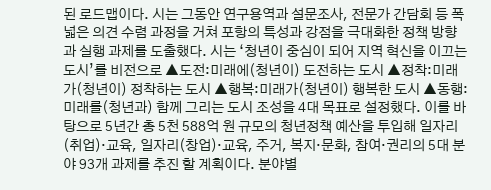된 로드맵이다. 시는 그동안 연구용역과 설문조사, 전문가 간담회 등 폭넓은 의견 수렴 과정을 거쳐 포항의 특성과 강점을 극대화한 정책 방향과 실행 과제를 도출했다. 시는 ‘청년이 중심이 되어 지역 혁신을 이끄는 도시’를 비전으로 ▲도전:미래에(청년이) 도전하는 도시 ▲정착:미래가(청년이) 정착하는 도시 ▲행복:미래가(청년이) 행복한 도시 ▲동행:미래를(청년과) 함께 그리는 도시 조성을 4대 목표로 설정했다. 이를 바탕으로 5년간 총 5천 588억 원 규모의 청년정책 예산을 투입해 일자리(취업)·교육, 일자리(창업)·교육, 주거, 복지·문화, 참여·권리의 5대 분야 93개 과제를 추진 할 계획이다. 분야별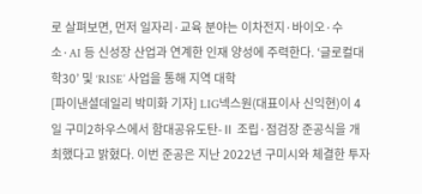로 살펴보면, 먼저 일자리·교육 분야는 이차전지·바이오·수소·AI 등 신성장 산업과 연계한 인재 양성에 주력한다. ‘글로컬대학30’ 및 ‘RISE’ 사업을 통해 지역 대학
[파이낸셜데일리 박미화 기자] LIG넥스원(대표이사 신익현)이 4일 구미2하우스에서 함대공유도탄-Ⅱ 조립·점검장 준공식을 개최했다고 밝혔다. 이번 준공은 지난 2022년 구미시와 체결한 투자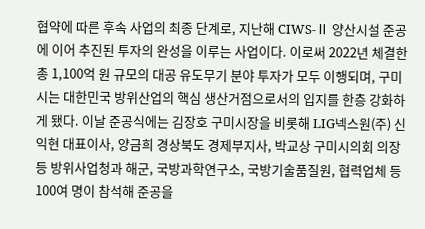협약에 따른 후속 사업의 최종 단계로, 지난해 CIWS-Ⅱ 양산시설 준공에 이어 추진된 투자의 완성을 이루는 사업이다. 이로써 2022년 체결한 총 1,100억 원 규모의 대공 유도무기 분야 투자가 모두 이행되며, 구미시는 대한민국 방위산업의 핵심 생산거점으로서의 입지를 한층 강화하게 됐다. 이날 준공식에는 김장호 구미시장을 비롯해 LIG넥스원(주) 신익현 대표이사, 양금희 경상북도 경제부지사, 박교상 구미시의회 의장 등 방위사업청과 해군, 국방과학연구소, 국방기술품질원, 협력업체 등 100여 명이 참석해 준공을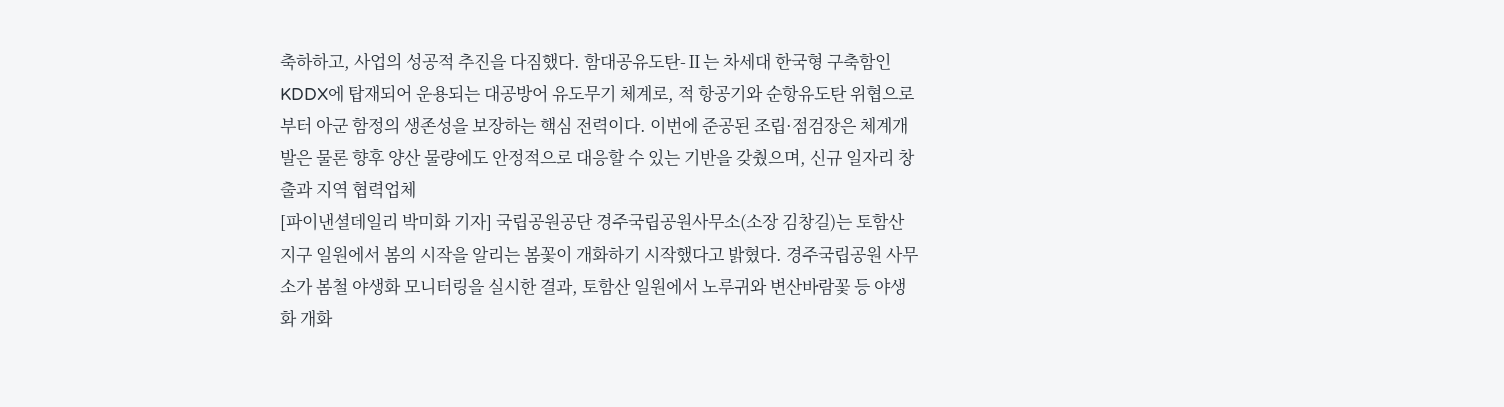축하하고, 사업의 성공적 추진을 다짐했다. 함대공유도탄-Ⅱ는 차세대 한국형 구축함인 KDDX에 탑재되어 운용되는 대공방어 유도무기 체계로, 적 항공기와 순항유도탄 위협으로부터 아군 함정의 생존성을 보장하는 핵심 전력이다. 이번에 준공된 조립·점검장은 체계개발은 물론 향후 양산 물량에도 안정적으로 대응할 수 있는 기반을 갖췄으며, 신규 일자리 창출과 지역 협력업체
[파이낸셜데일리 박미화 기자] 국립공원공단 경주국립공원사무소(소장 김창길)는 토함산지구 일원에서 봄의 시작을 알리는 봄꽃이 개화하기 시작했다고 밝혔다. 경주국립공원 사무소가 봄철 야생화 모니터링을 실시한 결과, 토함산 일원에서 노루귀와 변산바람꽃 등 야생화 개화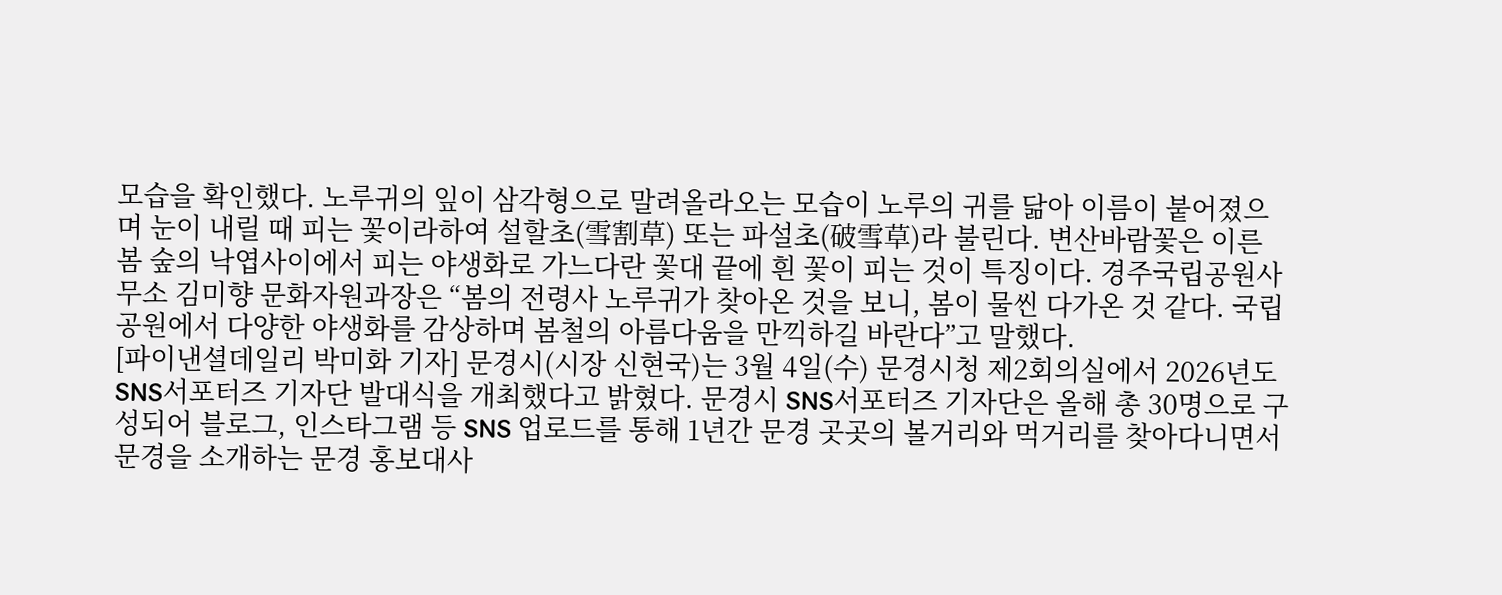모습을 확인했다. 노루귀의 잎이 삼각형으로 말려올라오는 모습이 노루의 귀를 닮아 이름이 붙어졌으며 눈이 내릴 때 피는 꽃이라하여 설할초(雪割草) 또는 파설초(破雪草)라 불린다. 변산바람꽃은 이른 봄 숲의 낙엽사이에서 피는 야생화로 가느다란 꽃대 끝에 흰 꽃이 피는 것이 특징이다. 경주국립공원사무소 김미향 문화자원과장은 “봄의 전령사 노루귀가 찾아온 것을 보니, 봄이 물씬 다가온 것 같다. 국립공원에서 다양한 야생화를 감상하며 봄철의 아름다움을 만끽하길 바란다”고 말했다.
[파이낸셜데일리 박미화 기자] 문경시(시장 신현국)는 3월 4일(수) 문경시청 제2회의실에서 2026년도 SNS서포터즈 기자단 발대식을 개최했다고 밝혔다. 문경시 SNS서포터즈 기자단은 올해 총 30명으로 구성되어 블로그, 인스타그램 등 SNS 업로드를 통해 1년간 문경 곳곳의 볼거리와 먹거리를 찾아다니면서 문경을 소개하는 문경 홍보대사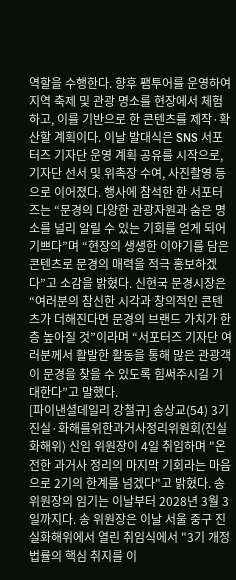역할을 수행한다. 향후 팸투어를 운영하여 지역 축제 및 관광 명소를 현장에서 체험하고, 이를 기반으로 한 콘텐츠를 제작·확산할 계획이다. 이날 발대식은 SNS 서포터즈 기자단 운영 계획 공유를 시작으로, 기자단 선서 및 위촉장 수여, 사진촬영 등으로 이어졌다. 행사에 참석한 한 서포터즈는 “문경의 다양한 관광자원과 숨은 명소를 널리 알릴 수 있는 기회를 얻게 되어 기쁘다”며 “현장의 생생한 이야기를 담은 콘텐츠로 문경의 매력을 적극 홍보하겠다”고 소감을 밝혔다. 신현국 문경시장은 “여러분의 참신한 시각과 창의적인 콘텐츠가 더해진다면 문경의 브랜드 가치가 한층 높아질 것”이라며 “서포터즈 기자단 여러분께서 활발한 활동을 통해 많은 관광객이 문경을 찾을 수 있도록 힘써주시길 기대한다”고 말했다.
[파이낸셜데일리 강철규] 송상교(54) 3기 진실·화해를위한과거사정리위원회(진실화해위) 신임 위원장이 4일 취임하며 "온전한 과거사 정리의 마지막 기회라는 마음으로 2기의 한계를 넘겠다"고 밝혔다. 송 위원장의 임기는 이날부터 2028년 3월 3일까지다. 송 위원장은 이날 서울 중구 진실화해위에서 열린 취임식에서 "3기 개정법률의 핵심 취지를 이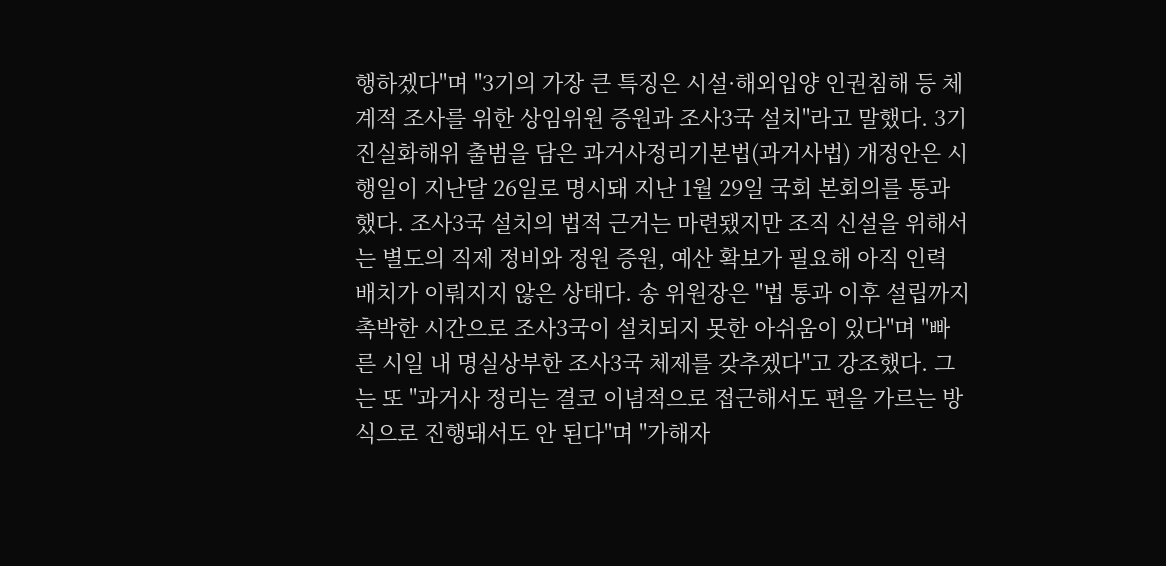행하겠다"며 "3기의 가장 큰 특징은 시설·해외입양 인권침해 등 체계적 조사를 위한 상임위원 증원과 조사3국 설치"라고 말했다. 3기 진실화해위 출범을 담은 과거사정리기본법(과거사법) 개정안은 시행일이 지난달 26일로 명시돼 지난 1월 29일 국회 본회의를 통과했다. 조사3국 설치의 법적 근거는 마련됐지만 조직 신설을 위해서는 별도의 직제 정비와 정원 증원, 예산 확보가 필요해 아직 인력 배치가 이뤄지지 않은 상태다. 송 위원장은 "법 통과 이후 설립까지 촉박한 시간으로 조사3국이 설치되지 못한 아쉬움이 있다"며 "빠른 시일 내 명실상부한 조사3국 체제를 갖추겠다"고 강조했다. 그는 또 "과거사 정리는 결코 이념적으로 접근해서도 편을 가르는 방식으로 진행돼서도 안 된다"며 "가해자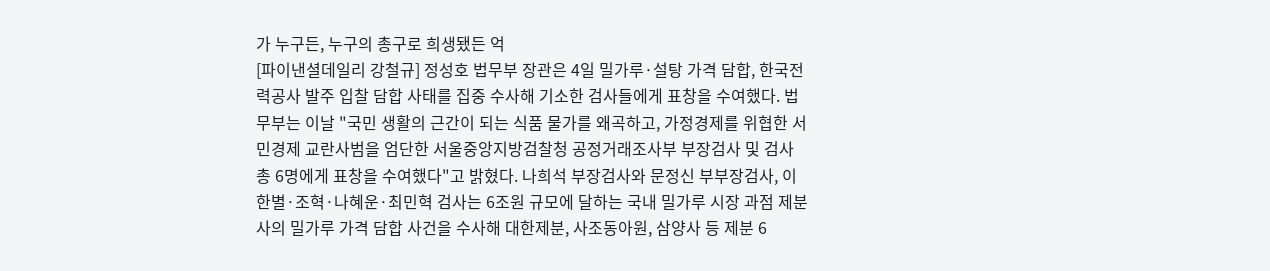가 누구든, 누구의 총구로 희생됐든 억
[파이낸셜데일리 강철규] 정성호 법무부 장관은 4일 밀가루·설탕 가격 담합, 한국전력공사 발주 입찰 담합 사태를 집중 수사해 기소한 검사들에게 표창을 수여했다. 법무부는 이날 "국민 생활의 근간이 되는 식품 물가를 왜곡하고, 가정경제를 위협한 서민경제 교란사범을 엄단한 서울중앙지방검찰청 공정거래조사부 부장검사 및 검사 총 6명에게 표창을 수여했다"고 밝혔다. 나희석 부장검사와 문정신 부부장검사, 이한별·조혁·나혜운·최민혁 검사는 6조원 규모에 달하는 국내 밀가루 시장 과점 제분사의 밀가루 가격 담합 사건을 수사해 대한제분, 사조동아원, 삼양사 등 제분 6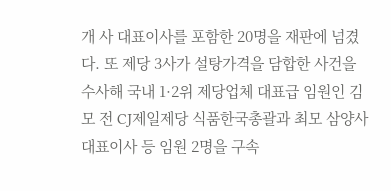개 사 대표이사를 포함한 20명을 재판에 넘겼다. 또 제당 3사가 설탕가격을 담합한 사건을 수사해 국내 1·2위 제당업체 대표급 임원인 김모 전 CJ제일제당 식품한국총괄과 최모 삼양사 대표이사 등 임원 2명을 구속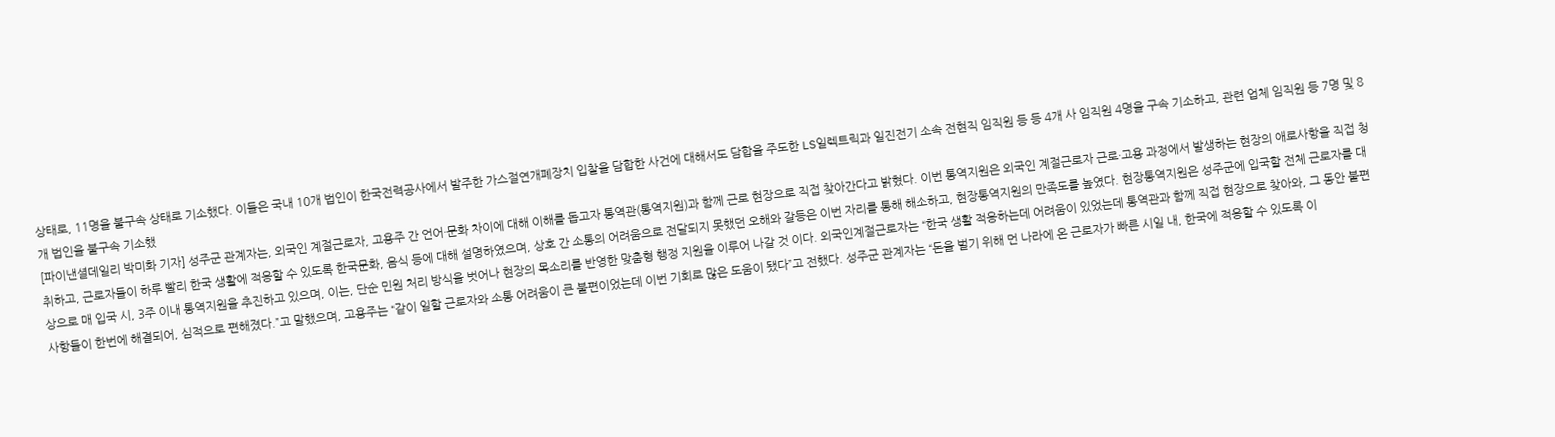상태로, 11명을 불구속 상태로 기소했다. 이들은 국내 10개 법인이 한국전력공사에서 발주한 가스절연개폐장치 입찰을 담합한 사건에 대해서도 담합을 주도한 LS일렉트릭과 일진전기 소속 전현직 임직원 등 등 4개 사 임직원 4명을 구속 기소하고, 관련 업체 임직원 등 7명 및 8개 법인을 불구속 기소했
[파이낸셜데일리 박미화 기자] 성주군 관계자는, 외국인 계절근로자, 고용주 간 언어·문화 차이에 대해 이해를 돕고자 통역관(통역지원)과 함께 근로 현장으로 직접 찾아간다고 밝혔다. 이번 통역지원은 외국인 계절근로자 근로·고용 과정에서 발생하는 현장의 애로사항을 직접 청취하고, 근로자들이 하루 빨리 한국 생활에 적응할 수 있도록 한국문화, 음식 등에 대해 설명하였으며, 상호 간 소통의 어려움으로 전달되지 못했던 오해와 갈등은 이번 자리를 통해 해소하고, 현장통역지원의 만족도를 높였다. 현장통역지원은 성주군에 입국할 전체 근로자를 대상으로 매 입국 시, 3주 이내 통역지원을 추진하고 있으며, 이는, 단순 민원 처리 방식을 벗어나 현장의 목소리를 반영한 맞춤형 행정 지원을 이루어 나갈 것 이다. 외국인계절근로자는 “한국 생활 적응하는데 어려움이 있었는데 통역관과 함께 직접 현장으로 찾아와, 그 동안 불편사항들이 한번에 해결되어, 심적으로 편해졌다.”고 말했으며, 고용주는 “같이 일할 근로자와 소통 어려움이 큰 불편이었는데 이번 기회로 많은 도움이 됐다”고 전했다. 성주군 관계자는 “돈을 벌기 위해 먼 나라에 온 근로자가 빠른 시일 내, 한국에 적응할 수 있도록 이